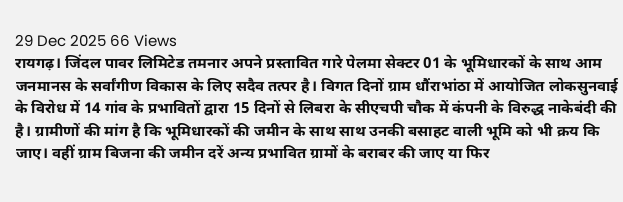29 Dec 2025 66 Views
रायगढ़। जिंदल पावर लिमिटेड तमनार अपने प्रस्तावित गारे पेलमा सेक्टर 01 के भूमिधारकों के साथ आम जनमानस के सर्वांगीण विकास के लिए सदैव तत्पर है। विगत दिनों ग्राम धौंराभांठा में आयोजित लोकसुनवाई के विरोध में 14 गांव के प्रभावितों द्वारा 15 दिनों से लिबरा के सीएचपी चौक में कंपनी के विरुद्ध नाकेबंदी की है। ग्रामीणों की मांग है कि भूमिधारकों की जमीन के साथ साथ उनकी बसाहट वाली भूमि को भी क्रय कि जाए। वहीं ग्राम बिजना की जमीन दरें अन्य प्रभावित ग्रामों के बराबर की जाए या फिर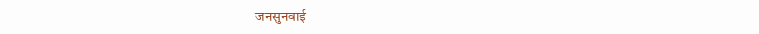जनसुनवाई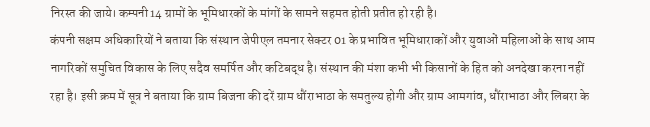निरस्त की जाये। कम्पनी 14 ग्रामों के भूमिधारकों के मांगों के सामने सहमत होती प्रतीत हो रही है।
कंपनी सक्षम अधिकारियों ने बताया कि संस्थान जेपीएल तमनार सेक्टर 01 के प्रभावित भूमिधाराकों और युवाओं महिलाओं के साथ आम नागरिकों समुचित विकास के लिए सदैव समर्पित और कटिबद्ध है। संस्थान की मंशा कभी भी किसानों के हित को अनदेखा करना नहीं रहा है। इसी क्रम में सूत्र ने बताया कि ग्राम बिजना की दरें ग्राम धौंराभाठा के समतुल्य होगी और ग्राम आमगांव, धौंराभाठा और लिबरा के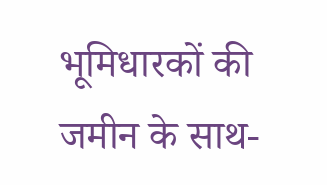भूमिधारकों की जमीन के साथ-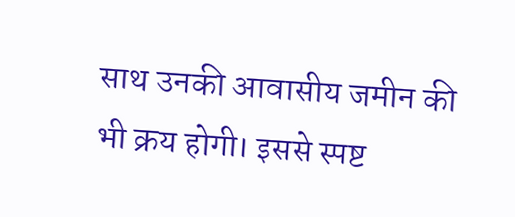साथ उनकी आवासीय जमीन की भी क्रय होगी। इससे स्पष्ट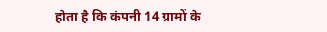होता है कि कंपनी 14 ग्रामों के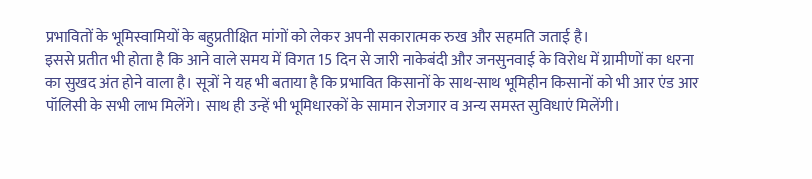प्रभावितों के भूमिस्वामियों के बहुप्रतीक्षित मांगों को लेकर अपनी सकारात्मक रुख और सहमति जताई है।
इससे प्रतीत भी होता है कि आने वाले समय में विगत 15 दिन से जारी नाकेबंदी और जनसुनवाई के विरोध में ग्रामीणों का धरना का सुखद अंत होने वाला है। सूत्रों ने यह भी बताया है कि प्रभावित किसानों के साथ-साथ भूमिहीन किसानों को भी आर एंड आर पॉलिसी के सभी लाभ मिलेंगे। साथ ही उन्हें भी भूमिधारकों के सामान रोजगार व अन्य समस्त सुविधाएं मिलेंगी।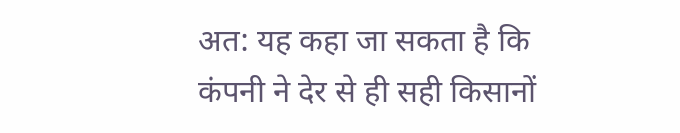अत: यह कहा जा सकता है कि कंपनी ने देर से ही सही किसानों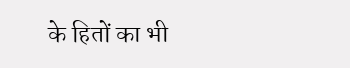के हितों का भी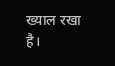ख्याल रखा है।